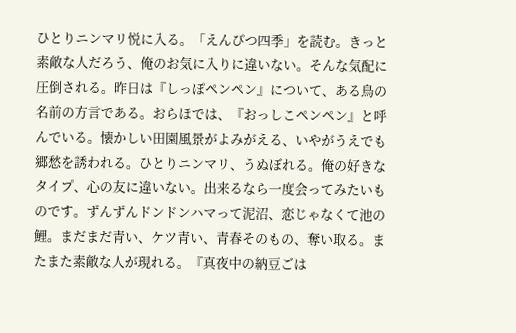ひとりニンマリ悦に入る。「えんぴつ四季」を読む。きっと素敵な人だろう、俺のお気に入りに違いない。そんな気配に圧倒される。昨日は『しっぽペンペン』について、ある鳥の名前の方言である。おらほでは、『おっしこペンペン』と呼んでいる。懐かしい田園風景がよみがえる、いやがうえでも郷愁を誘われる。ひとりニンマリ、うぬぼれる。俺の好きなタイプ、心の友に違いない。出来るなら一度会ってみたいものです。ずんずんドンドンハマって泥沼、恋じゃなくて池の鯉。まだまだ青い、ケツ青い、青春そのもの、奪い取る。またまた素敵な人が現れる。『真夜中の納豆ごは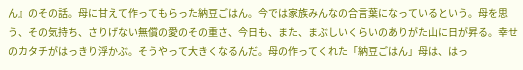ん』のその話。母に甘えて作ってもらった納豆ごはん。今では家族みんなの合言葉になっているという。母を思う、その気持ち、さりげない無償の愛のその重さ、今日も、また、まぶしいくらいのありがた山に日が昇る。幸せのカタチがはっきり浮かぶ。そうやって大きくなるんだ。母の作ってくれた「納豆ごはん」母は、はっ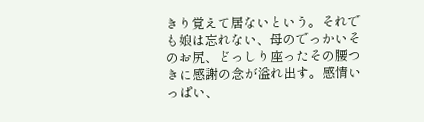きり覚えて居ないという。それでも娘は忘れない、母のでっかいそのお尻、どっしり座ったその腰つきに感謝の念が溢れ出す。感情いっぱい、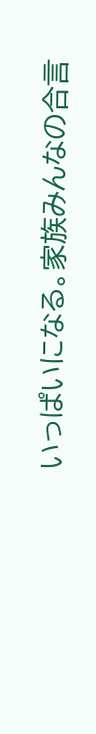いっぱいになる。家族みんなの合言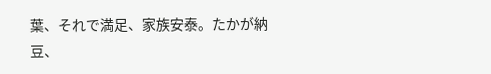葉、それで満足、家族安泰。たかが納豆、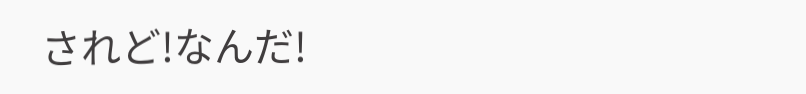されど!なんだ!